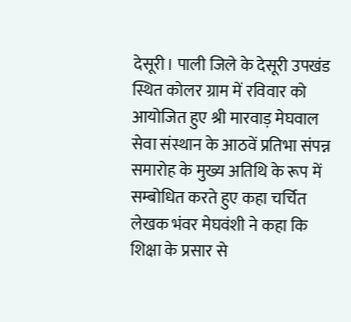देसूरी। पाली जिले के देसूरी उपखंड स्थित कोलर ग्राम में रविवार को आयोजित हुए श्री मारवाड़ मेघवाल सेवा संस्थान के आठवें प्रतिभा संपन्न समारोह के मुख्य अतिथि के रूप में सम्बोधित करते हुए कहा चर्चित लेखक भंवर मेघवंशी ने कहा कि शिक्षा के प्रसार से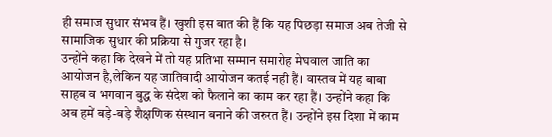ही समाज सुधार संभव हैं। खुशी इस बात की हैं कि यह पिछड़ा समाज अब तेजी से सामाजिक सुधार की प्रक्रिया से गुजर रहा है।
उन्होंने कहा कि देखने में तो यह प्रतिभा सम्मान समारोह मेघवाल जाति का आयोजन है,लेकिन यह जातिवादी आयोजन कतई नही हैं। वास्तव में यह बाबा साहब व भगवान बुद्ध के संदेश को फैलाने का काम कर रहा हैं। उन्होंने कहा कि अब हमें बड़े-बड़े शैक्षणिक संस्थान बनाने की जरुरत हैं। उन्होंने इस दिशा में काम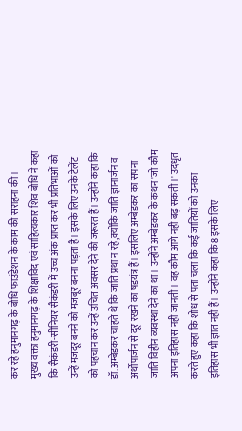कर रहे हनुमानगढ़ के बोधि फाउंडेशन के काम की सराहना की।
मुख्य वक्ता हनुमानगढ़ के शिक्षाविद एवं साहित्यकार शिव बोधि ने कहा कि सैकंडरी-सीनियर सैकंडरी में उच्च अंक प्राप्त कर भी प्रतिभाओं को उन्हें मजदूर बनने को मजबूर बनना पड़ता है। इसके लिए उनके टेलेंट को पहचान कर उन्हें उचित अवसर देने की जरूरत हैं। उन्होंने कहा कि डॉ.अम्बेडकर चाहते थे कि जाति प्रथा न रहे,क्योंकि जाति ज्ञानार्जन व अर्थोपार्जन से दूर रखने का षडयंत्र हैं। इसलिए अम्बेडकर का सपना जाति विहीन व्यवस्था देने का था। उन्होंने अम्बेडकर के कथन 'जो कौम अपना इतिहास नही जानती। वह कौम आगे नही बढ़ सकती।' उदधृत करते हुए कहा कि शोध से पता चला कि कई जातियों को उनका इतिहास भी ज्ञात नही हैं। उन्होंने कहा कि8 इसके लिए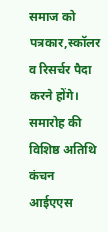समाज को पत्रकार,स्कॉलर व रिसर्चर पैदा करने होंगे।
समारोह की विशिष्ठ अतिथि कंचन आईएएस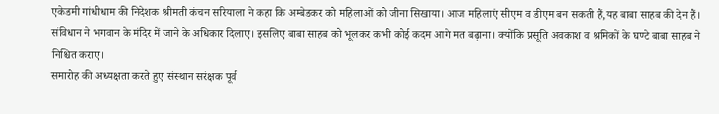एकेडमी गांधीधाम की निदेशक श्रीमती कंचन सरियाला ने कहा कि अम्बेडकर को महिलाओं को जीना सिखाया। आज महिलाएं सीएम व डीएम बन सकती हैं,यह बाबा साहब की देन हैं। संविधान ने भगवान के मंदिर में जाने के अधिकार दिलाए। इसलिए बाबा साहब को भूलकर कभी कोई कदम आगे मत बढ़ाना। क्योंकि प्रसूति अवकाश व श्रमिकों के घण्टे बाबा साहब ने निश्चित कराए।
समारोह की अध्यक्षता करते हुए संस्थान सरंक्षक पूर्व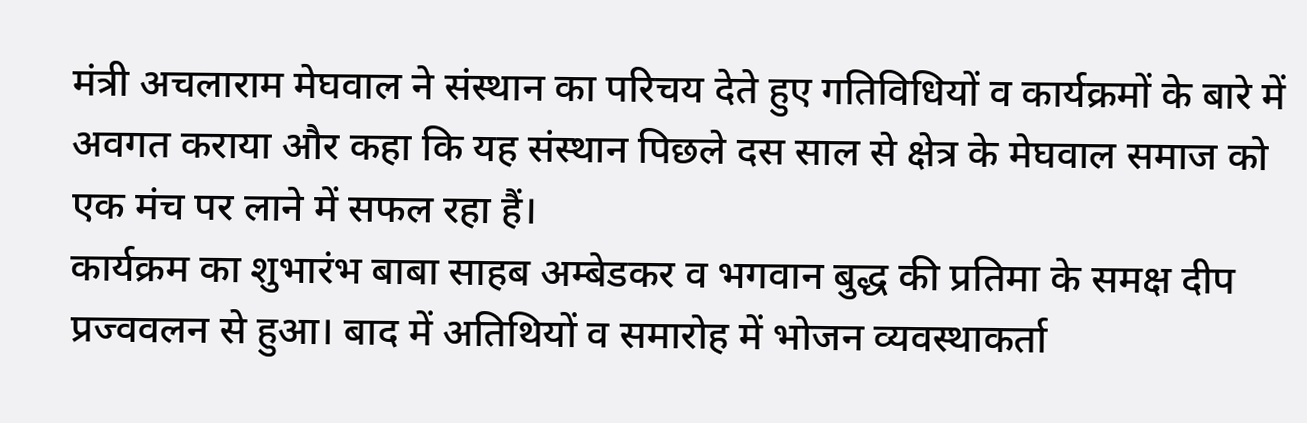मंत्री अचलाराम मेघवाल ने संस्थान का परिचय देते हुए गतिविधियों व कार्यक्रमों के बारे में अवगत कराया और कहा कि यह संस्थान पिछले दस साल से क्षेत्र के मेघवाल समाज को एक मंच पर लाने में सफल रहा हैं।
कार्यक्रम का शुभारंभ बाबा साहब अम्बेडकर व भगवान बुद्ध की प्रतिमा के समक्ष दीप प्रज्ववलन से हुआ। बाद में अतिथियों व समारोह में भोजन व्यवस्थाकर्ता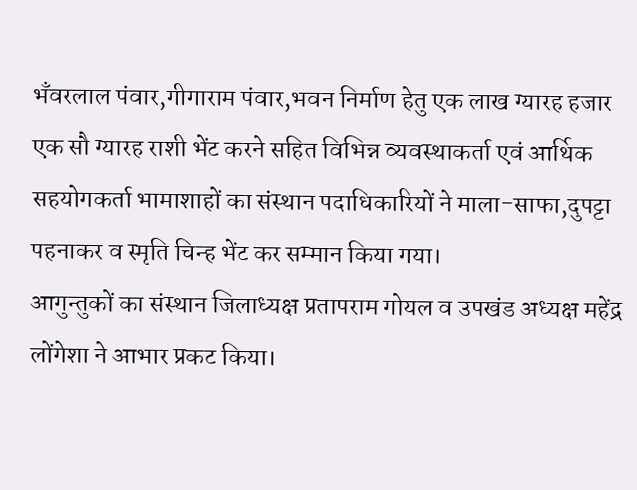भँवरलाल पंवार,गीगाराम पंवार,भवन निर्माण हेतु एक लाख ग्यारह हजार एक सौ ग्यारह राशी भेंट करने सहित विभिन्न व्यवस्थाकर्ता एवं आर्थिक सहयोगकर्ता भामाशाहों का संस्थान पदाधिकारियों ने माला-साफा,दुपट्टा पहनाकर व स्मृति चिन्ह भेंट कर सम्मान किया गया।
आगुन्तुकों का संस्थान जिलाध्यक्ष प्रतापराम गोयल व उपखंड अध्यक्ष महेंद्र लोंगेशा ने आभार प्रकट किया।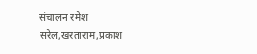संचालन रमेश सरेल,खरताराम,प्रकाश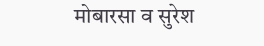मोबारसा व सुरेश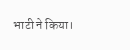भाटी ने किया।